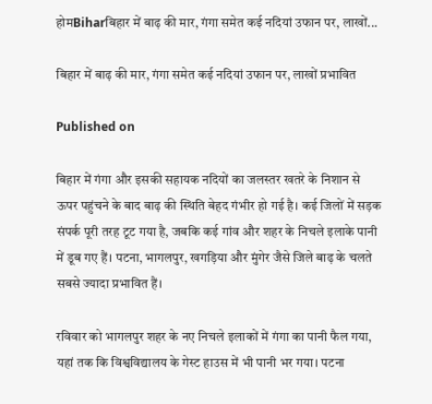होमBiharबिहार में बाढ़ की मार, गंगा समेत कई नदियां उफान पर, लाखों...

बिहार में बाढ़ की मार, गंगा समेत कई नदियां उफान पर, लाखों प्रभावित

Published on

बिहार में गंगा और इसकी सहायक नदियों का जलस्तर खतरे के निशान से ऊपर पहुंचने के बाद बाढ़ की स्थिति बेहद गंभीर हो गई है। कई जिलों में सड़क संपर्क पूरी तरह टूट गया है, जबकि कई गांव और शहर के निचले इलाके पानी में डूब गए हैं। पटना, भागलपुर, खगड़िया और मुंगेर जैसे जिले बाढ़ के चलते सबसे ज्यादा प्रभावित हैं।

रविवार को भागलपुर शहर के नए निचले इलाकों में गंगा का पानी फैल गया, यहां तक कि विश्वविद्यालय के गेस्ट हाउस में भी पानी भर गया। पटना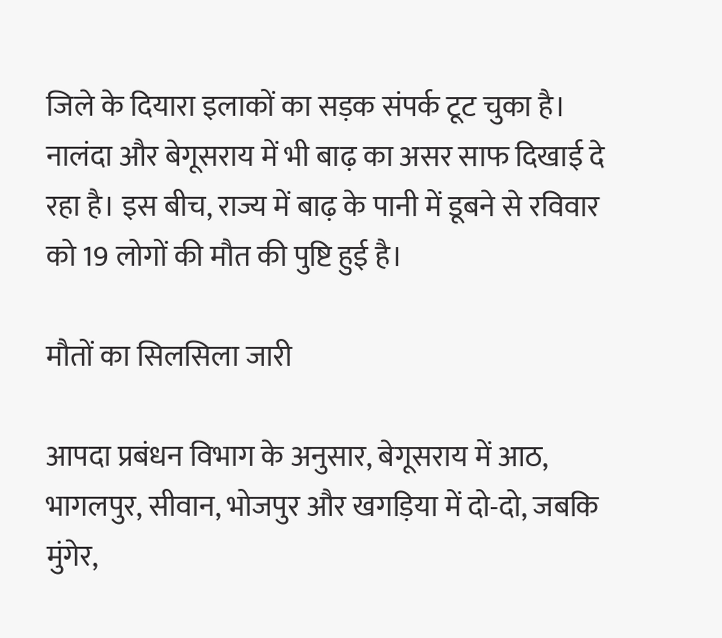जिले के दियारा इलाकों का सड़क संपर्क टूट चुका है। नालंदा और बेगूसराय में भी बाढ़ का असर साफ दिखाई दे रहा है। इस बीच, राज्य में बाढ़ के पानी में डूबने से रविवार को 19 लोगों की मौत की पुष्टि हुई है।

मौतों का सिलसिला जारी

आपदा प्रबंधन विभाग के अनुसार, बेगूसराय में आठ, भागलपुर, सीवान, भोजपुर और खगड़िया में दो-दो, जबकि मुंगेर,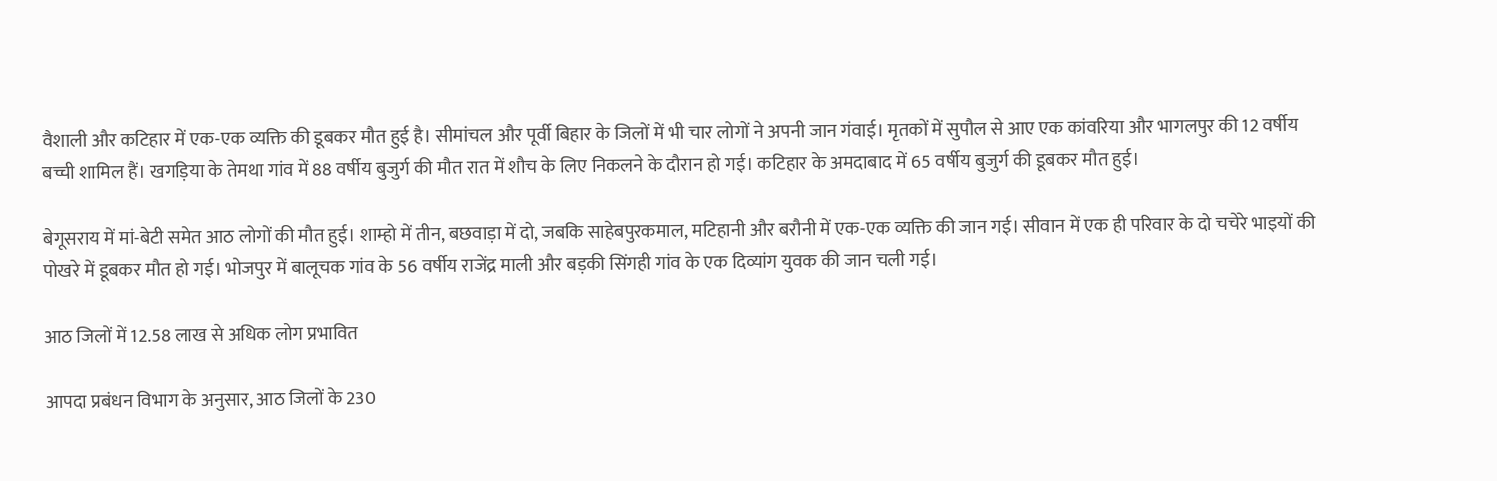वैशाली और कटिहार में एक-एक व्यक्ति की डूबकर मौत हुई है। सीमांचल और पूर्वी बिहार के जिलों में भी चार लोगों ने अपनी जान गंवाई। मृतकों में सुपौल से आए एक कांवरिया और भागलपुर की 12 वर्षीय बच्ची शामिल हैं। खगड़िया के तेमथा गांव में 88 वर्षीय बुजुर्ग की मौत रात में शौच के लिए निकलने के दौरान हो गई। कटिहार के अमदाबाद में 65 वर्षीय बुजुर्ग की डूबकर मौत हुई।

बेगूसराय में मां-बेटी समेत आठ लोगों की मौत हुई। शाम्हो में तीन, बछवाड़ा में दो, जबकि साहेबपुरकमाल, मटिहानी और बरौनी में एक-एक व्यक्ति की जान गई। सीवान में एक ही परिवार के दो चचेरे भाइयों की पोखरे में डूबकर मौत हो गई। भोजपुर में बालूचक गांव के 56 वर्षीय राजेंद्र माली और बड़की सिंगही गांव के एक दिव्यांग युवक की जान चली गई।

आठ जिलों में 12.58 लाख से अधिक लोग प्रभावित

आपदा प्रबंधन विभाग के अनुसार, आठ जिलों के 230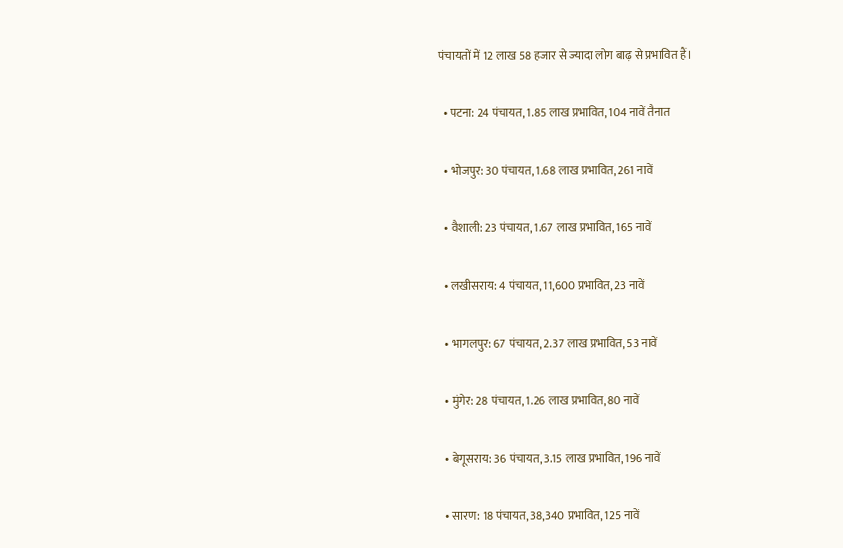पंचायतों में 12 लाख 58 हजार से ज्यादा लोग बाढ़ से प्रभावित हैं।

  • पटना: 24 पंचायत, 1.85 लाख प्रभावित, 104 नावें तैनात

  • भोजपुर: 30 पंचायत, 1.68 लाख प्रभावित, 261 नावें

  • वैशाली: 23 पंचायत, 1.67 लाख प्रभावित, 165 नावें

  • लखीसराय: 4 पंचायत, 11,600 प्रभावित, 23 नावें

  • भागलपुर: 67 पंचायत, 2.37 लाख प्रभावित, 53 नावें

  • मुंगेर: 28 पंचायत, 1.26 लाख प्रभावित, 80 नावें

  • बेगूसराय: 36 पंचायत, 3.15 लाख प्रभावित, 196 नावें

  • सारण: 18 पंचायत, 38,340 प्रभावित, 125 नावें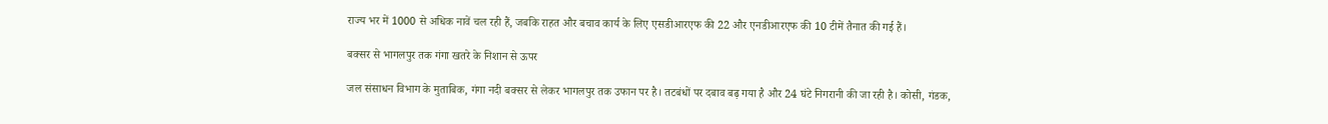राज्य भर में 1000 से अधिक नावें चल रही हैं, जबकि राहत और बचाव कार्य के लिए एसडीआरएफ की 22 और एनडीआरएफ की 10 टीमें तैनात की गई हैं।

बक्सर से भागलपुर तक गंगा खतरे के निशान से ऊपर

जल संसाधन विभाग के मुताबिक, गंगा नदी बक्सर से लेकर भागलपुर तक उफान पर है। तटबंधों पर दबाव बढ़ गया है और 24 घंटे निगरानी की जा रही है। कोसी, गंडक,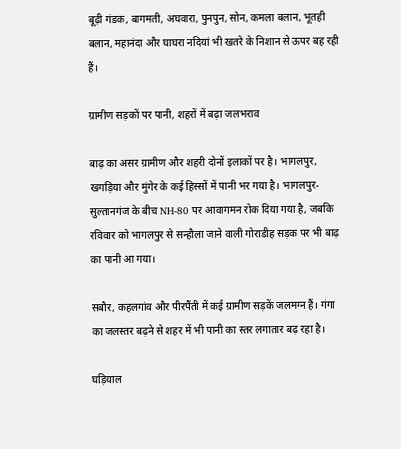बूढ़ी गंडक, बागमती, अघवारा, पुनपुन, सोन, कमला बलान, भूतही बलान, महानंदा और घाघरा नदियां भी खतरे के निशान से ऊपर बह रही हैं।

ग्रामीण सड़कों पर पानी, शहरों में बढ़ा जलभराव

बाढ़ का असर ग्रामीण और शहरी दोनों इलाकों पर है। भागलपुर, खगड़िया और मुंगेर के कई हिस्सों में पानी भर गया है। भागलपुर-सुल्तानगंज के बीच NH-80 पर आवागमन रोक दिया गया है, जबकि रविवार को भागलपुर से सन्हौला जाने वाली गोराडीह सड़क पर भी बाढ़ का पानी आ गया।

सबौर, कहलगांव और पीरपैंती में कई ग्रामीण सड़कें जलमग्न हैं। गंगा का जलस्तर बढ़ने से शहर में भी पानी का स्तर लगातार बढ़ रहा है।

घड़ियाल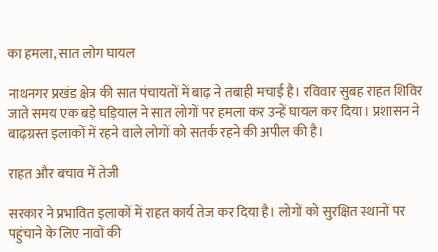का हमला, सात लोग घायल

नाथनगर प्रखंड क्षेत्र की सात पंचायतों में बाढ़ ने तबाही मचाई है। रविवार सुबह राहत शिविर जाते समय एक बड़े घड़ियाल ने सात लोगों पर हमला कर उन्हें घायल कर दिया। प्रशासन ने बाढ़ग्रस्त इलाकों में रहने वाले लोगों को सतर्क रहने की अपील की है।

राहत और बचाव में तेजी

सरकार ने प्रभावित इलाकों में राहत कार्य तेज कर दिया है। लोगों को सुरक्षित स्थानों पर पहुंचाने के लिए नावों की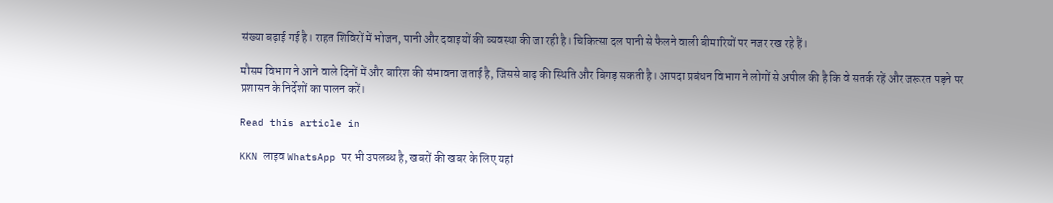संख्या बढ़ाई गई है। राहत शिविरों में भोजन, पानी और दवाइयों की व्यवस्था की जा रही है। चिकित्सा दल पानी से फैलने वाली बीमारियों पर नजर रख रहे हैं।

मौसम विभाग ने आने वाले दिनों में और बारिश की संभावना जताई है, जिससे बाढ़ की स्थिति और बिगड़ सकती है। आपदा प्रबंधन विभाग ने लोगों से अपील की है कि वे सतर्क रहें और जरूरत पड़ने पर प्रशासन के निर्देशों का पालन करें।

Read this article in

KKN लाइव WhatsApp पर भी उपलब्ध है, खबरों की खबर के लिए यहां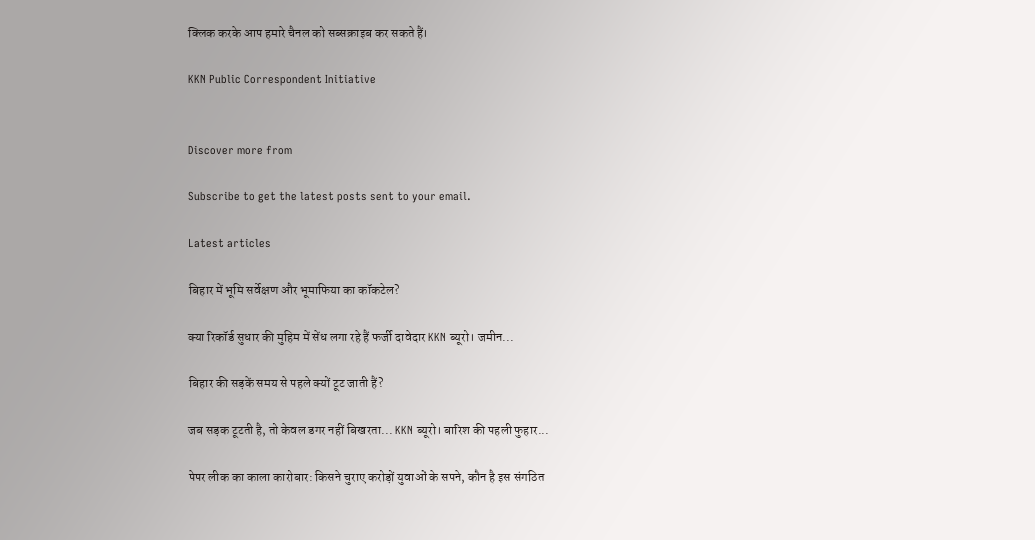क्लिक करके आप हमारे चैनल को सब्सक्राइब कर सकते हैं।

KKN Public Correspondent Initiative


Discover more from

Subscribe to get the latest posts sent to your email.

Latest articles

बिहार में भूमि सर्वेक्षण और भूमाफिया का कॉकटेल?

क्या रिकॉर्ड सुधार की मुहिम में सेंध लगा रहे हैं फर्जी दावेदार KKN ब्यूरो। जमीन...

बिहार की सड़कें समय से पहले क्यों टूट जाती हैं?

जब सड़क टूटती है, तो केवल डगर नहीं बिखरता... KKN ब्यूरो। बारिश की पहली फुहार...

पेपर लीक का काला कारोबार: किसने चुराए करोड़ों युवाओं के सपने, कौन है इस संगठित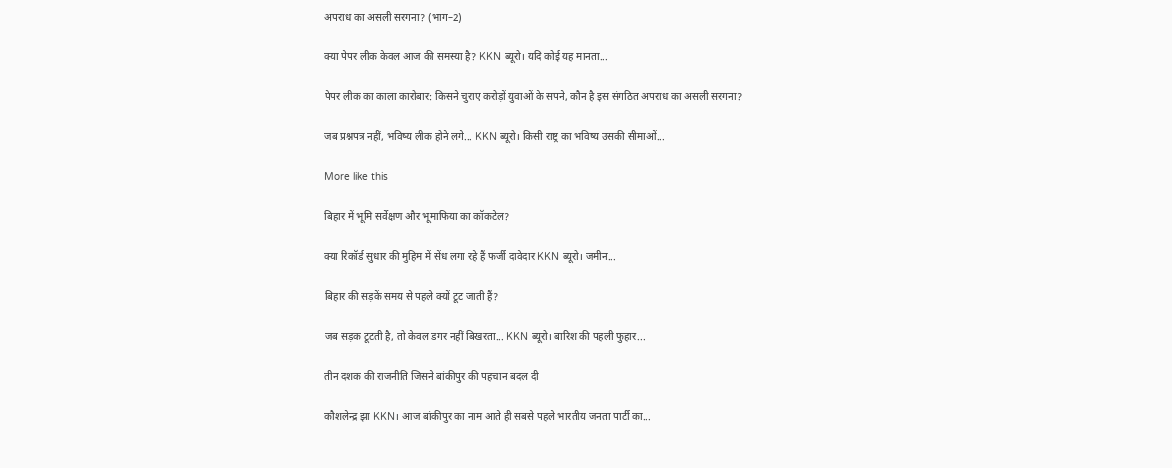अपराध का असली सरगना? (भाग–2)

क्या पेपर लीक केवल आज की समस्या है? KKN ब्यूरो। यदि कोई यह मानता...

पेपर लीक का काला कारोबार: किसने चुराए करोड़ों युवाओं के सपने, कौन है इस संगठित अपराध का असली सरगना?

जब प्रश्नपत्र नहीं, भविष्य लीक होने लगे... KKN ब्यूरो। किसी राष्ट्र का भविष्य उसकी सीमाओं...

More like this

बिहार में भूमि सर्वेक्षण और भूमाफिया का कॉकटेल?

क्या रिकॉर्ड सुधार की मुहिम में सेंध लगा रहे हैं फर्जी दावेदार KKN ब्यूरो। जमीन...

बिहार की सड़कें समय से पहले क्यों टूट जाती हैं?

जब सड़क टूटती है, तो केवल डगर नहीं बिखरता... KKN ब्यूरो। बारिश की पहली फुहार...

तीन दशक की राजनीति जिसने बांकीपुर की पहचान बदल दी

कौशलेन्द्र झा KKN। आज बांकीपुर का नाम आते ही सबसे पहले भारतीय जनता पार्टी का...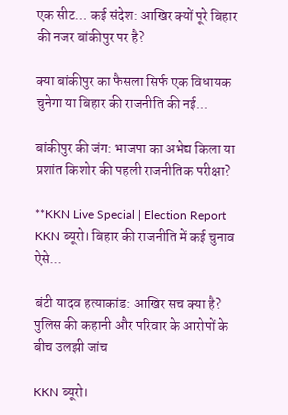एक सीट… कई संदेश: आखिर क्यों पूरे बिहार की नजर बांकीपुर पर है?

क्या बांकीपुर का फैसला सिर्फ एक विधायक चुनेगा या बिहार की राजनीति की नई...

बांकीपुर की जंग: भाजपा का अभेद्य किला या प्रशांत किशोर की पहली राजनीतिक परीक्षा?

**KKN Live Special | Election Report KKN ब्यूरो। बिहार की राजनीति में कई चुनाव ऐसे...

बंटी यादव हत्याकांड: आखिर सच क्या है? पुलिस की कहानी और परिवार के आरोपों के बीच उलझी जांच

KKN ब्यूरो।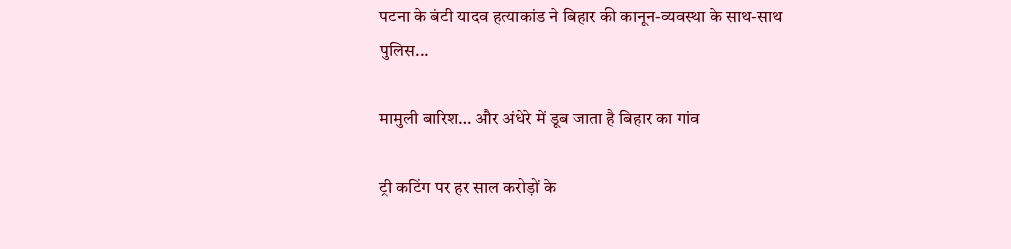पटना के बंटी यादव हत्याकांड ने बिहार की कानून-व्यवस्था के साथ-साथ पुलिस...

मामुली बारिश… और अंधेरे में डूब जाता है बिहार का गांव

ट्री कटिंग पर हर साल करोड़ों के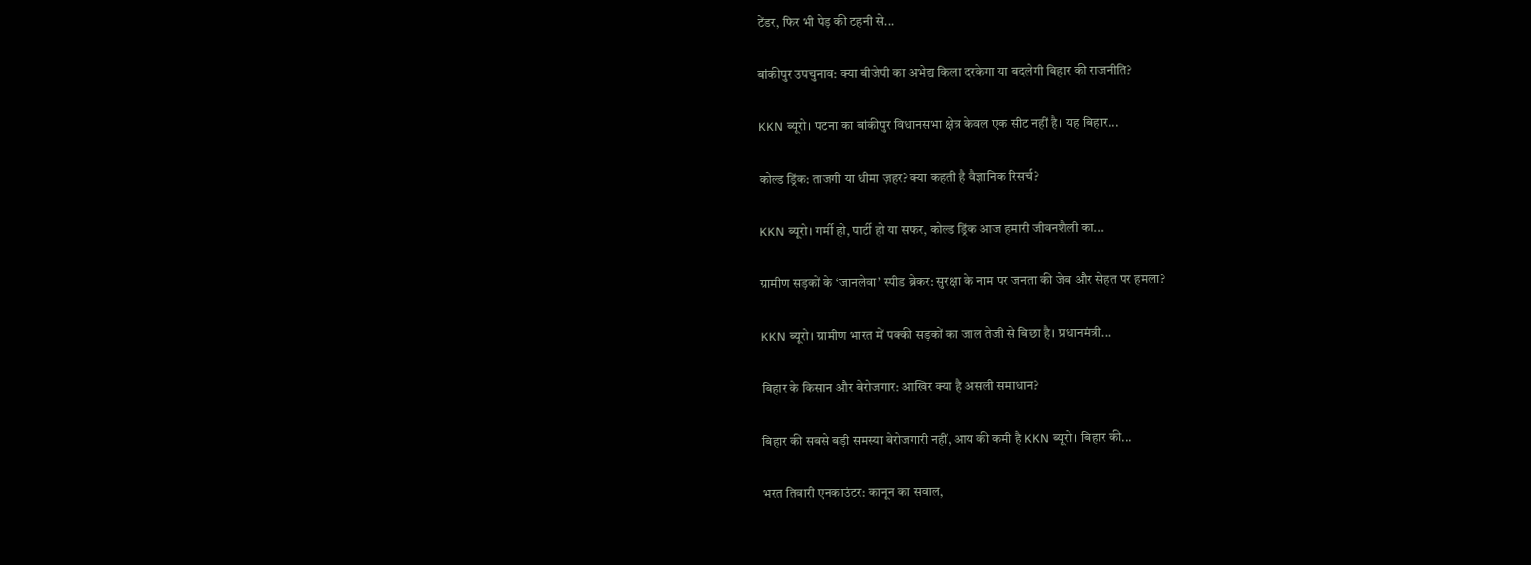टेंडर, फिर भी पेड़ की टहनी से...

बांकीपुर उपचुनाव: क्या बीजेपी का अभेद्य किला दरकेगा या बदलेगी बिहार की राजनीति?

KKN ब्यूरो। पटना का बांकीपुर विधानसभा क्षेत्र केवल एक सीट नहीं है। यह बिहार...

कोल्ड ड्रिंक: ताजगी या धीमा ज़हर? क्या कहती है वैज्ञानिक रिसर्च?

KKN ब्यूरो। गर्मी हो, पार्टी हो या सफर, कोल्ड ड्रिंक आज हमारी जीवनशैली का...

ग्रामीण सड़कों के ‘जानलेवा’ स्पीड ब्रेकर: सुरक्षा के नाम पर जनता की जेब और सेहत पर हमला?

KKN ब्यूरो। ग्रामीण भारत में पक्की सड़कों का जाल तेजी से बिछा है। प्रधानमंत्री...

बिहार के किसान और बेरोजगार: आखिर क्या है असली समाधान?

बिहार की सबसे बड़ी समस्या बेरोजगारी नहीं, आय की कमी है KKN ब्यूरो। बिहार की...

भरत तिवारी एनकाउंटर: कानून का सवाल,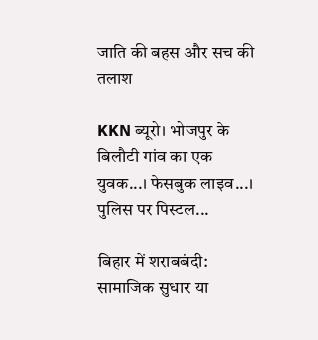जाति की बहस और सच की तलाश

KKN ब्यूरो। भोजपुर के बिलौटी गांव का एक युवक...। फेसबुक लाइव...। पुलिस पर पिस्टल...

बिहार में शराबबंदी: सामाजिक सुधार या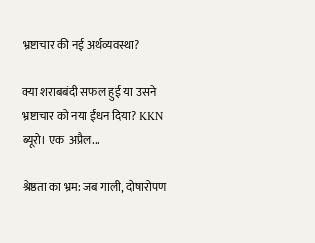भ्रष्टाचार की नई अर्थव्यवस्था?

क्या शराबबंदी सफल हुई या उसने भ्रष्टाचार को नया ईंधन दिया? KKN ब्यूरो। एक  अप्रैल...

श्रेष्ठता का भ्रम: जब गाली, दोषारोपण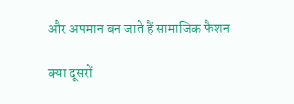और अपमान बन जाते हैं सामाजिक फैशन

क्या दूसरों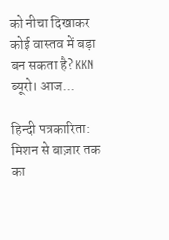को नीचा दिखाकर कोई वास्तव में बड़ा बन सकता है? KKN ब्यूरो। आज...

हिन्दी पत्रकारिता: मिशन से बाज़ार तक का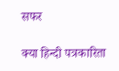सफर

क्या हिन्दी पत्रकारिता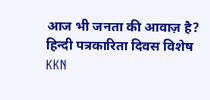आज भी जनता की आवाज़ है? हिन्दी पत्रकारिता दिवस विशेष KKN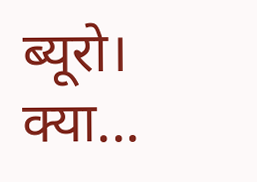ब्यूरो। क्या...